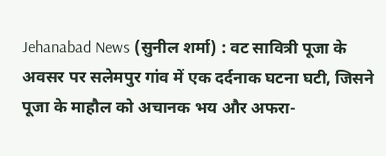Jehanabad News (सुनील शर्मा) : वट सावित्री पूजा के अवसर पर सलेमपुर गांव में एक दर्दनाक घटना घटी, जिसने पूजा के माहौल को अचानक भय और अफरा-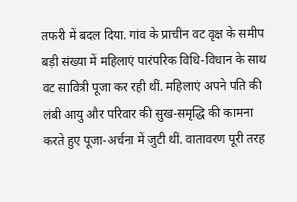तफरी में बदल दिया. गांव के प्राचीन वट वृक्ष के समीप बड़ी संख्या में महिलाएं पारंपरिक विधि-विधान के साथ वट सावित्री पूजा कर रही थीं. महिलाएं अपने पति की लंबी आयु और परिवार की सुख-समृद्धि की कामना करते हुए पूजा-अर्चना में जुटी थीं. वातावरण पूरी तरह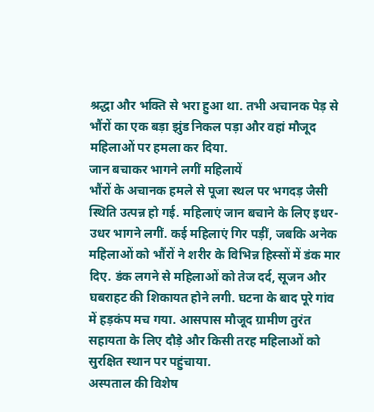श्रद्धा और भक्ति से भरा हुआ था. तभी अचानक पेड़ से भौंरों का एक बड़ा झुंड निकल पड़ा और वहां मौजूद महिलाओं पर हमला कर दिया.
जान बचाकर भागने लगीं महिलायें
भौंरों के अचानक हमले से पूजा स्थल पर भगदड़ जैसी स्थिति उत्पन्न हो गई. महिलाएं जान बचाने के लिए इधर-उधर भागने लगीं. कई महिलाएं गिर पड़ीं, जबकि अनेक महिलाओं को भौंरों ने शरीर के विभिन्न हिस्सों में डंक मार दिए. डंक लगने से महिलाओं को तेज दर्द, सूजन और घबराहट की शिकायत होने लगी. घटना के बाद पूरे गांव में हड़कंप मच गया. आसपास मौजूद ग्रामीण तुरंत सहायता के लिए दौड़े और किसी तरह महिलाओं को सुरक्षित स्थान पर पहुंचाया.
अस्पताल की विशेष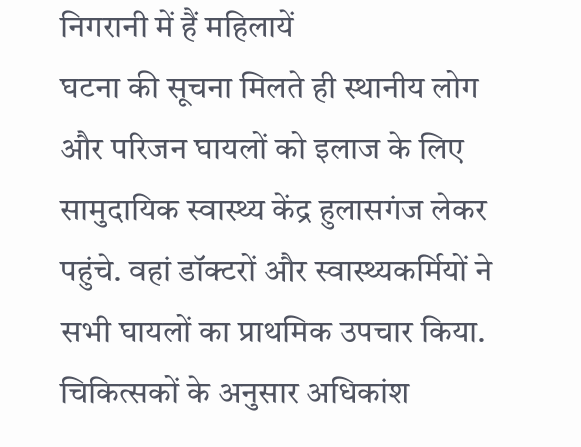निगरानी में हैं महिलायें
घटना की सूचना मिलते ही स्थानीय लोग और परिजन घायलों को इलाज के लिए सामुदायिक स्वास्थ्य केंद्र हुलासगंज लेकर पहुंचे. वहां डॉक्टरों और स्वास्थ्यकर्मियों ने सभी घायलों का प्राथमिक उपचार किया. चिकित्सकों के अनुसार अधिकांश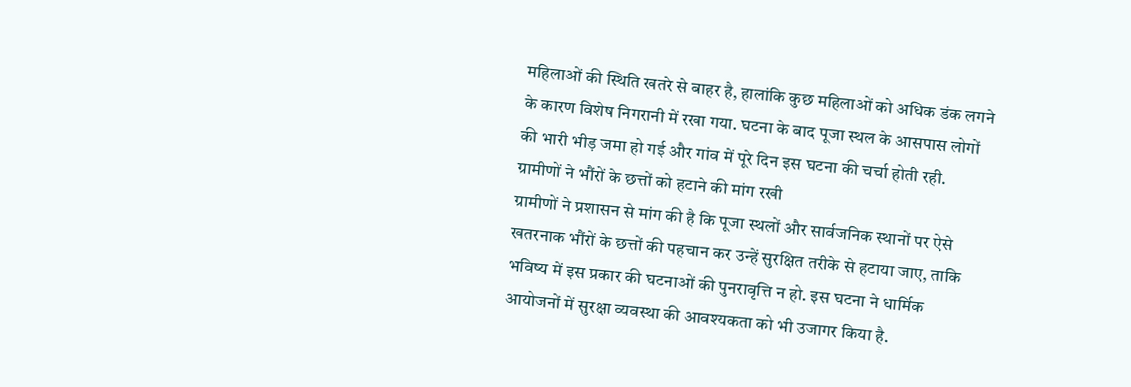महिलाओं की स्थिति खतरे से बाहर है, हालांकि कुछ महिलाओं को अधिक डंक लगने के कारण विशेष निगरानी में रखा गया. घटना के बाद पूजा स्थल के आसपास लोगों की भारी भीड़ जमा हो गई और गांव में पूरे दिन इस घटना की चर्चा होती रही.
ग्रामीणों ने भौंरों के छत्तों को हटाने की मांग रखी
ग्रामीणों ने प्रशासन से मांग की है कि पूजा स्थलों और सार्वजनिक स्थानों पर ऐसे खतरनाक भौंरों के छत्तों की पहचान कर उन्हें सुरक्षित तरीके से हटाया जाए, ताकि भविष्य में इस प्रकार की घटनाओं की पुनरावृत्ति न हो. इस घटना ने धार्मिक आयोजनों में सुरक्षा व्यवस्था की आवश्यकता को भी उजागर किया है.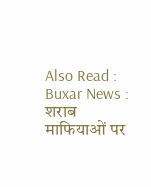Also Read : Buxar News : शराब माफियाओं पर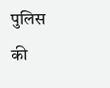पुलिस की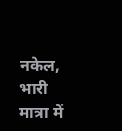नकेल, भारी मात्रा में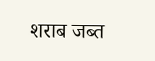शराब जब्त